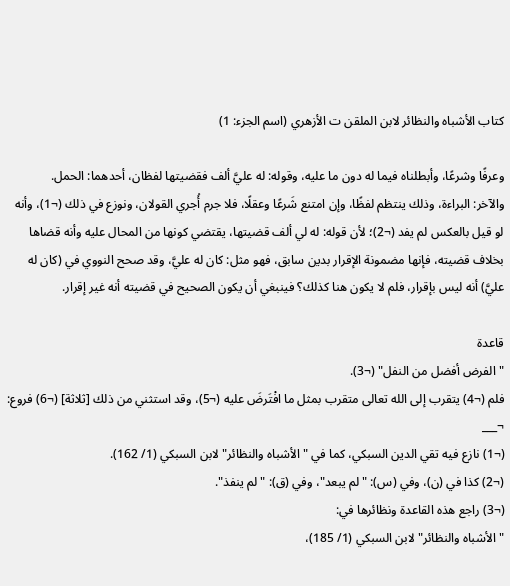كتاب الأشباه والنظائر لابن الملقن ت الأزهري (اسم الجزء: 1)

وعرفًا وشرعًا، وأبطلناه فيما له دون ما عليه، وقوله: له عليَّ ألف فقضيتها لفظان، أحدهما: الحمل.
والآخر: البراءة، وذلك ينتظم لفظًا، وإن امتنع شَرعًا وعقلًا، فلا جرم أُجري القولان، ونوزع في ذلك (¬1)، وأنه لو قيل بالعكس لم يفد (¬2)؛ لأن قوله: له لي ألف قضيتها، يقتضي كونها من المحال عليه وأنه قضاها بخلاف قضيته، فإنها مضمونة الإقرار بدين سابق، فهو مثل: كان له عليَّ، وقد صحح النووي في (كان له عليَّ) أنه ليس بإقرار، فلم لا يكون هنا كذلك؟ فينبغي أن يكون الصحيح في قضيته أنه غير إقرار.

قاعدة
" الفرض أفضل من النفل" (¬3).
فلم (¬4) يتقرب إلى الله تعالى متقرب بمثل ما افْتَرضَ عليه (¬5)، وقد استثني من ذلك [ثلاثة] (¬6) فروع:
¬___
(¬1) نازع فيه تقي الدين السبكي، كما في "الأشباه والنظائر" لابن السبكي (1/ 162).
(¬2) كذا في (ن)، وفي (س): "لم يبعد"، وفي (ق): "لم ينفذ".
(¬3) راجع هذه القاعدة ونظائرها في:
"الأشباه والنظائر" لابن السبكي (1/ 185)،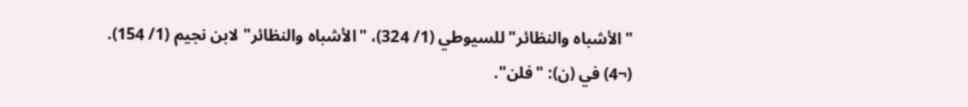"الأشباه والنظائر" للسيوطي (1/ 324)، "الأشباه والنظائر" لابن نجيم (1/ 154).
(¬4) في (ن): "فلن".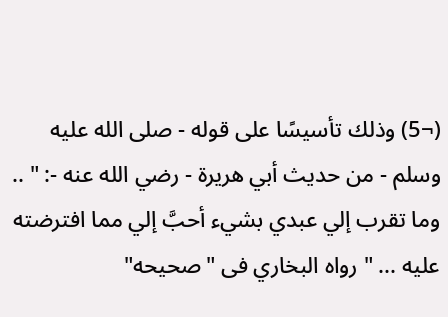(¬5) وذلك تأسيسًا على قوله - صلى الله عليه وسلم - من حديث أبي هريرة - رضي الله عنه -: " .. وما تقرب إلي عبدي بشيء أحبَّ إلي مما افترضته عليه ... " رواه البخاري فى "صحيحه"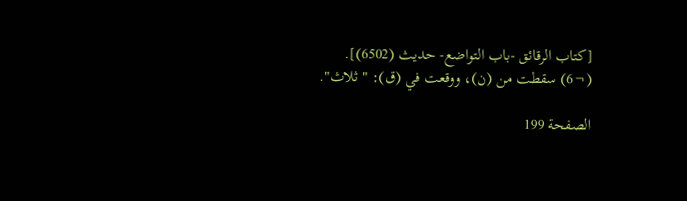[كتاب الرقائق -باب التواضع- حديث (6502)].
(¬6) سقطت من (ن)، ووقعت في (ق): "ثلاث".

الصفحة 199